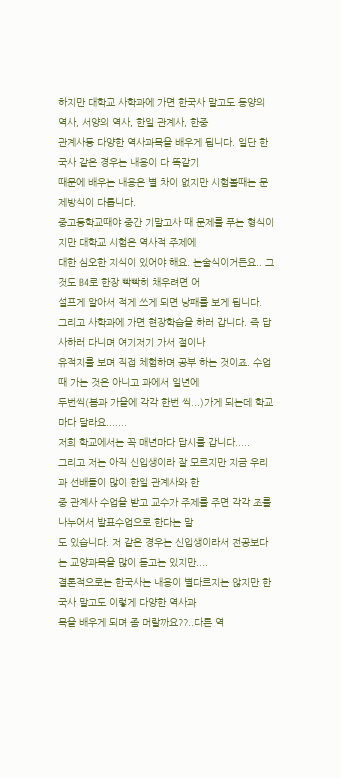하지만 대학교 사학과에 가면 한국사 말고도 동양의 역사, 서양의 역사, 한일 관계사, 한중
관계사등 다양한 역사과목을 배우게 됩니다. 일단 한국사 같은 경우는 내용이 다 똑같기
때문에 배우는 내용은 별 차이 없지만 시험볼때는 문제방식이 다릅니다.
중고등학교때야 중간 기말고사 때 문제를 푸는 형식이지만 대학교 시험은 역사적 주제에
대한 심오한 지식이 있어야 해요. 논술식이거든요.. 그것도 B4로 한장 빡빡히 채우려면 어
설프게 알아서 적게 쓰게 되면 낭패를 보게 됩니다.
그리고 사학과에 가면 현장학습을 하러 갑니다. 즉 답사하러 다니며 여기저기 가서 절이나
유적지를 보며 직접 체험하며 공부 하는 것이죠. 수업때 가는 것은 아니고 과에서 일년에
두번씩(봄과 가을에 각각 한번 씩...)가게 되는데 학교마다 달라요.......
저희 학교에서는 꼭 매년마다 답시를 갑니다.....
그리고 저는 아직 신입생이라 잘 모르지만 지금 우리과 선배들이 많이 한일 관계사와 한
중 관계사 수업을 받고 교수가 주제를 주면 각각 조를 나누어서 발표수업으로 한다는 말
도 있습니다. 저 같은 경우는 신입생이라서 전공보다는 교양과목을 많이 듣고는 있지만....
결론적으로는 한국사는 내용이 별다르지는 않지만 한국사 말고도 이렇게 다양한 역사과
목을 배우게 되며 좀 머랄까요??..다른 역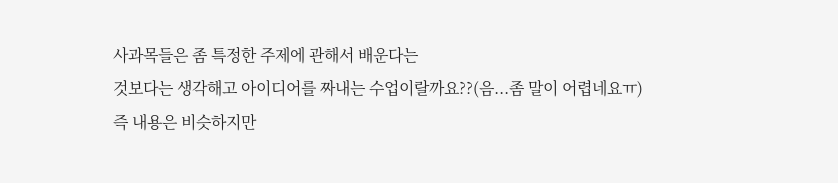사과목들은 좀 특정한 주제에 관해서 배운다는
것보다는 생각해고 아이디어를 짜내는 수업이랄까요??(음...좀 말이 어렵네요ㅠ)
즉 내용은 비슷하지만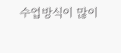수업방식이 많이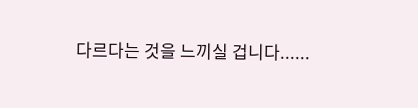다르다는 것을 느끼실 겁니다......